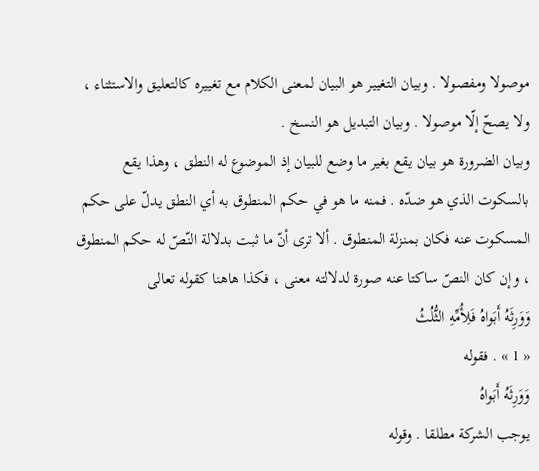موصولا ومفصولا . وبيان التغيير هو البيان لمعنى الكلام مع تغييره كالتعليق والاستثناء ، ولا يصحّ إلّا موصولا . وبيان التبديل هو النسخ .
وبيان الضرورة هو بيان يقع بغير ما وضع للبيان إذ الموضوع له النطق ، وهذا يقع بالسكوت الذي هو ضدّه . فمنه ما هو في حكم المنطوق به أي النطق يدلّ على حكم المسكوت عنه فكان بمنزلة المنطوق . ألا ترى أنّ ما ثبت بدلالة النّصّ له حكم المنطوق ، وإن كان النصّ ساكتا عنه صورة لدلالته معنى ، فكذا هاهنا كقوله تعالى
وَوَرِثَهُ أَبَواهُ فَلِأُمِّهِ الثُّلُثُ
« 1 » . فقوله
وَوَرِثَهُ أَبَواهُ
يوجب الشركة مطلقا . وقوله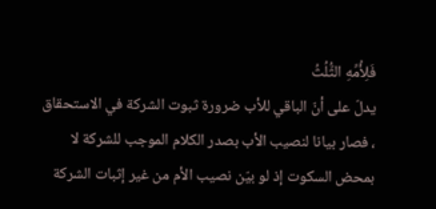فَلِأُمِّهِ الثُّلُثُ
يدلّ على أنّ الباقي للأب ضرورة ثبوت الشركة في الاستحقاق ، فصار بيانا لنصيب الأب بصدر الكلام الموجب للشركة لا بمحض السكوت إذ لو بيّن نصيب الأم من غير إثبات الشركة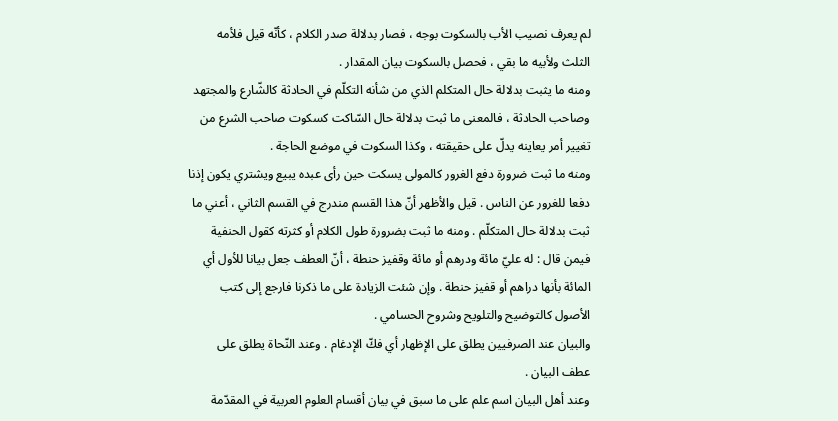لم يعرف نصيب الأب بالسكوت بوجه ، فصار بدلالة صدر الكلام ، كأنّه قيل فلأمه الثلث ولأبيه ما بقي ، فحصل بالسكوت بيان المقدار .
ومنه ما يثبت بدلالة حال المتكلم الذي من شأنه التكلّم في الحادثة كالشّارع والمجتهد وصاحب الحادثة ، فالمعنى ما ثبت بدلالة حال السّاكت كسكوت صاحب الشرع من تغيير أمر يعاينه يدلّ على حقيقته ، وكذا السكوت في موضع الحاجة .
ومنه ما ثبت ضرورة دفع الغرور كالمولى يسكت حين رأى عبده يبيع ويشتري يكون إذنا دفعا للغرور عن الناس . قيل والأظهر أنّ هذا القسم مندرج في القسم الثاني ، أعني ما ثبت بدلالة حال المتكلّم . ومنه ما ثبت بضرورة طول الكلام أو كثرته كقول الحنفية فيمن قال : له عليّ مائة ودرهم أو مائة وقفيز حنطة ، أنّ العطف جعل بيانا للأول أي المائة بأنها دراهم أو قفيز حنطة . وإن شئت الزيادة على ما ذكرنا فارجع إلى كتب الأصول كالتوضيح والتلويح وشروح الحسامي .
والبيان عند الصرفيين يطلق على الإظهار أي فكّ الإدغام . وعند النّحاة يطلق على عطف البيان .
وعند أهل البيان اسم علم على ما سبق في بيان أقسام العلوم العربية في المقدّمة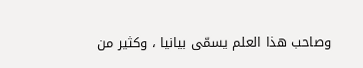وصاحب هذا العلم يسمّى بيانيا ، وكثير من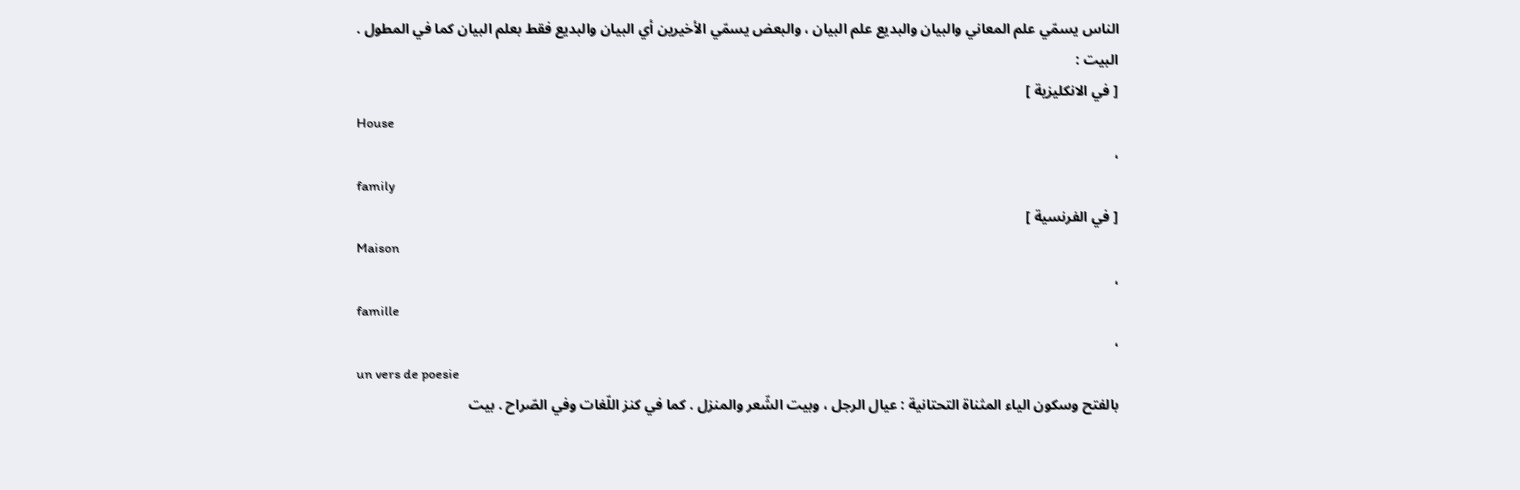الناس يسمّي علم المعاني والبيان والبديع علم البيان ، والبعض يسمّي الأخيرين أي البيان والبديع فقط بعلم البيان كما في المطول .
البيت :
[ في الانكليزية ]
House
،
family
[ في الفرنسية ]
Maison
،
famille
،
un vers de poesie
بالفتح وسكون الياء المثناة التحتانية : عيال الرجل ، وبيت الشّعر والمنزل . كما في كنز اللّغات وفي الصّراح . بيت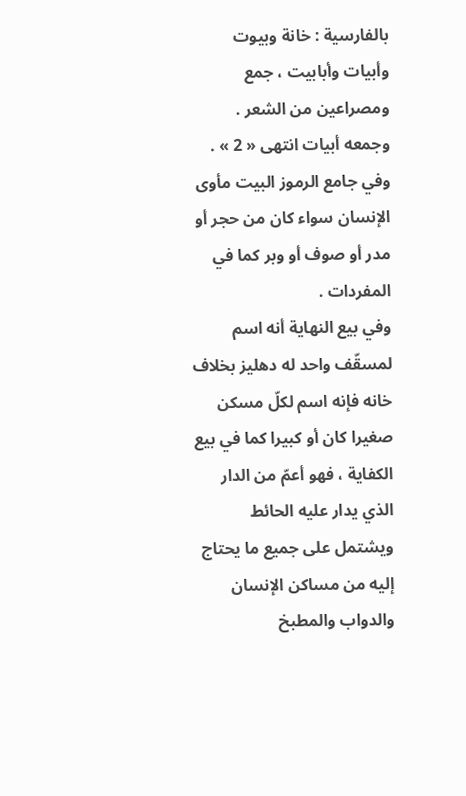بالفارسية : خانة وبيوت وأبيات وأبابيت ، جمع ومصراعين من الشعر . وجمعه أبيات انتهى « 2 » . وفي جامع الرموز البيت مأوى الإنسان سواء كان من حجر أو مدر أو صوف أو وبر كما في المفردات .
وفي بيع النهاية أنه اسم لمسقّف واحد له دهليز بخلاف خانه فإنه اسم لكلّ مسكن صغيرا كان أو كبيرا كما في بيع الكفاية ، فهو أعمّ من الدار الذي يدار عليه الحائط ويشتمل على جميع ما يحتاج إليه من مساكن الإنسان والدواب والمطبخ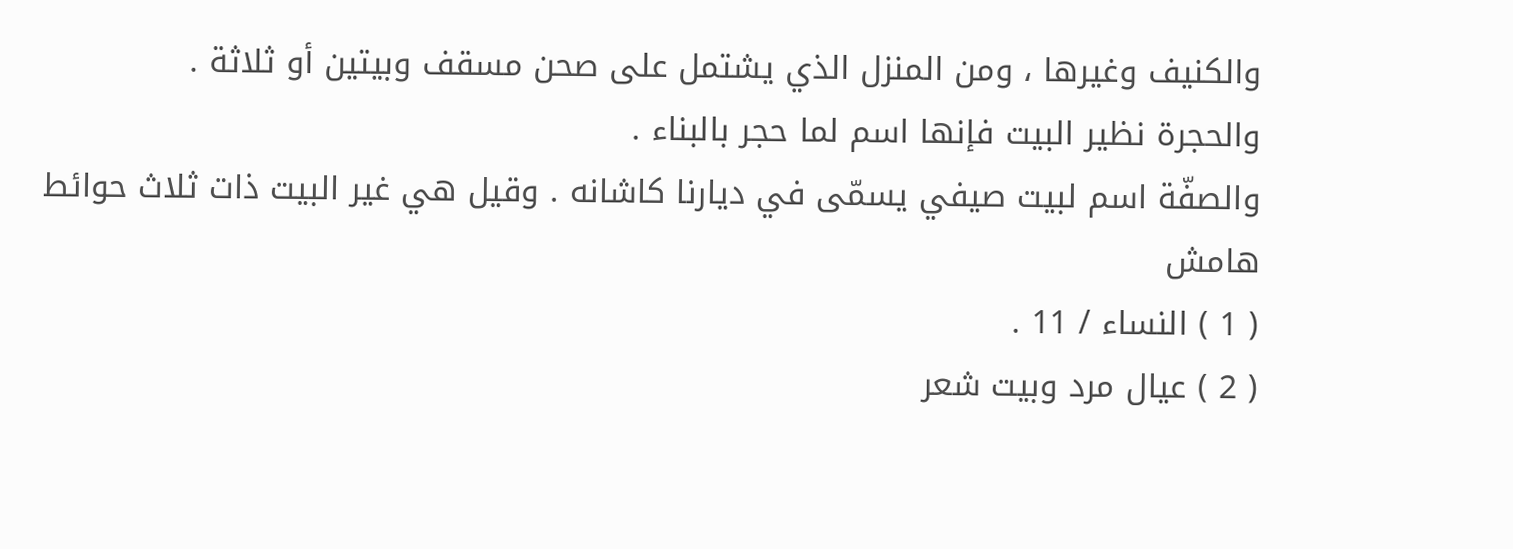والكنيف وغيرها ، ومن المنزل الذي يشتمل على صحن مسقف وبيتين أو ثلاثة .
والحجرة نظير البيت فإنها اسم لما حجر بالبناء .
والصفّة اسم لبيت صيفي يسمّى في ديارنا كاشانه . وقيل هي غير البيت ذات ثلاث حوائط
هامش
( 1 ) النساء / 11 .
( 2 ) عيال مرد وبيت شعر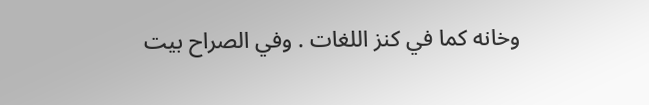وخانه كما في كنز اللغات . وفي الصراح بيت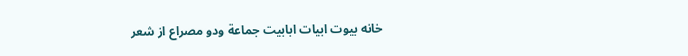خانه بيوت ابيات ابابيت جماعة ودو مصراع از شعر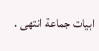ابيات جماعة انتهى .